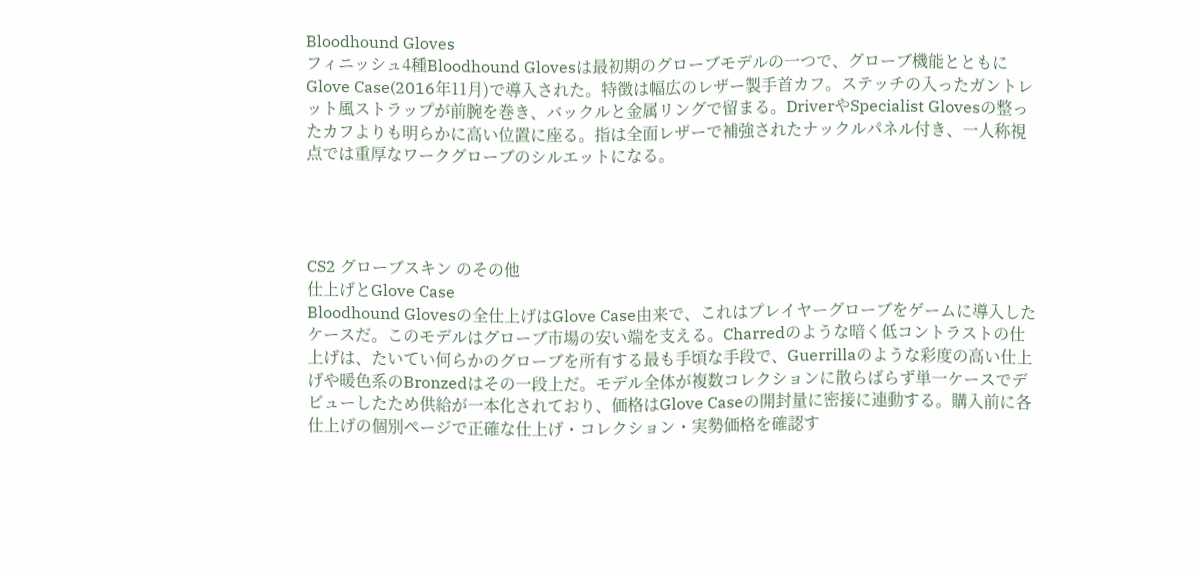Bloodhound Gloves
フィニッシュ4種Bloodhound Glovesは最初期のグローブモデルの一つで、グローブ機能とともにGlove Case(2016年11月)で導入された。特徴は幅広のレザー製手首カフ。ステッチの入ったガントレット風ストラップが前腕を巻き、バックルと金属リングで留まる。DriverやSpecialist Glovesの整ったカフよりも明らかに高い位置に座る。指は全面レザーで補強されたナックルパネル付き、一人称視点では重厚なワークグローブのシルエットになる。




CS2 グローブスキン のその他
仕上げとGlove Case
Bloodhound Glovesの全仕上げはGlove Case由来で、これはプレイヤーグローブをゲームに導入したケースだ。このモデルはグローブ市場の安い端を支える。Charredのような暗く低コントラストの仕上げは、たいてい何らかのグローブを所有する最も手頃な手段で、Guerrillaのような彩度の高い仕上げや暖色系のBronzedはその一段上だ。モデル全体が複数コレクションに散らばらず単一ケースでデビューしたため供給が一本化されており、価格はGlove Caseの開封量に密接に連動する。購入前に各仕上げの個別ページで正確な仕上げ・コレクション・実勢価格を確認す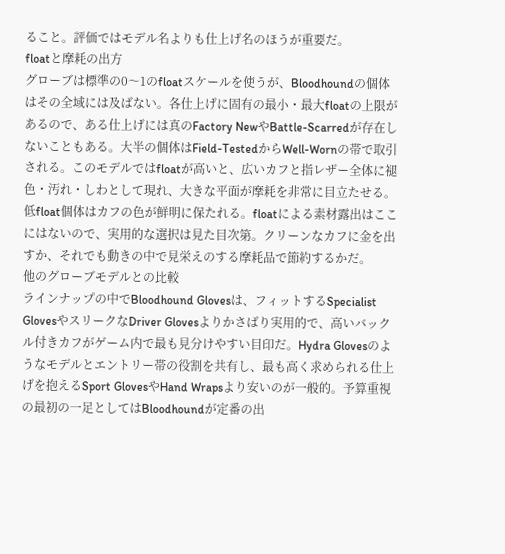ること。評価ではモデル名よりも仕上げ名のほうが重要だ。
floatと摩耗の出方
グローブは標準の0〜1のfloatスケールを使うが、Bloodhoundの個体はその全域には及ばない。各仕上げに固有の最小・最大floatの上限があるので、ある仕上げには真のFactory NewやBattle-Scarredが存在しないこともある。大半の個体はField-TestedからWell-Wornの帯で取引される。このモデルではfloatが高いと、広いカフと指レザー全体に褪色・汚れ・しわとして現れ、大きな平面が摩耗を非常に目立たせる。低float個体はカフの色が鮮明に保たれる。floatによる素材露出はここにはないので、実用的な選択は見た目次第。クリーンなカフに金を出すか、それでも動きの中で見栄えのする摩耗品で節約するかだ。
他のグローブモデルとの比較
ラインナップの中でBloodhound Glovesは、フィットするSpecialist GlovesやスリークなDriver Glovesよりかさばり実用的で、高いバックル付きカフがゲーム内で最も見分けやすい目印だ。Hydra Glovesのようなモデルとエントリー帯の役割を共有し、最も高く求められる仕上げを抱えるSport GlovesやHand Wrapsより安いのが一般的。予算重視の最初の一足としてはBloodhoundが定番の出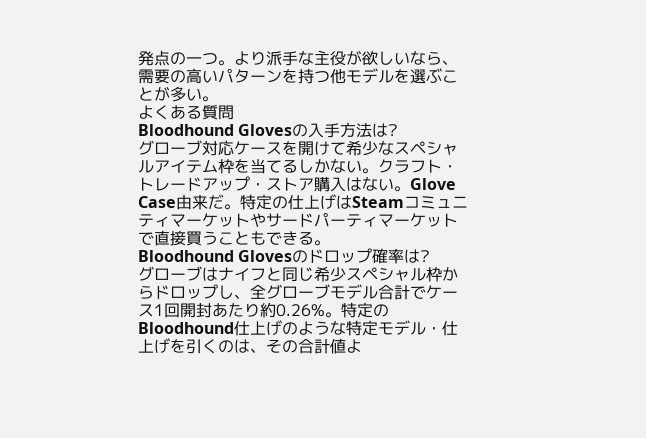発点の一つ。より派手な主役が欲しいなら、需要の高いパターンを持つ他モデルを選ぶことが多い。
よくある質問
Bloodhound Glovesの入手方法は?
グローブ対応ケースを開けて希少なスペシャルアイテム枠を当てるしかない。クラフト・トレードアップ・ストア購入はない。Glove Case由来だ。特定の仕上げはSteamコミュニティマーケットやサードパーティマーケットで直接買うこともできる。
Bloodhound Glovesのドロップ確率は?
グローブはナイフと同じ希少スペシャル枠からドロップし、全グローブモデル合計でケース1回開封あたり約0.26%。特定のBloodhound仕上げのような特定モデル・仕上げを引くのは、その合計値よ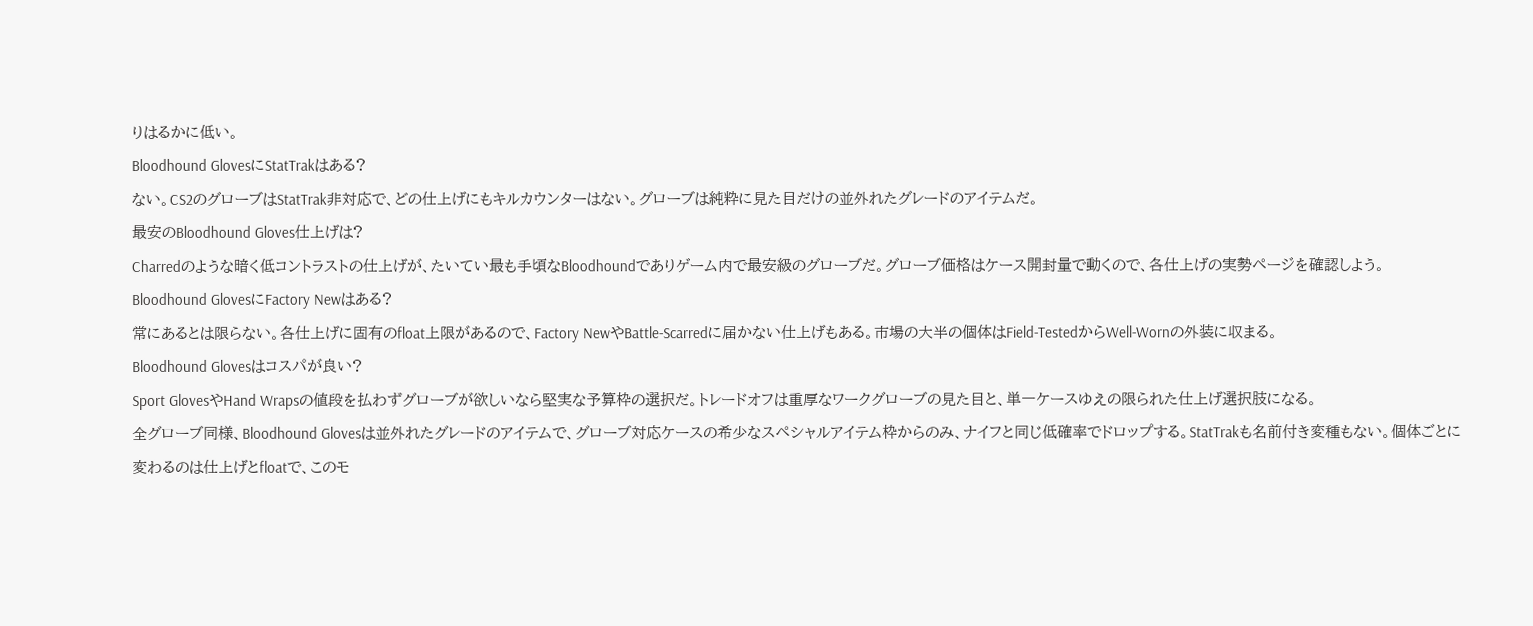りはるかに低い。
Bloodhound GlovesにStatTrakはある?
ない。CS2のグローブはStatTrak非対応で、どの仕上げにもキルカウンターはない。グローブは純粋に見た目だけの並外れたグレードのアイテムだ。
最安のBloodhound Gloves仕上げは?
Charredのような暗く低コントラストの仕上げが、たいてい最も手頃なBloodhoundでありゲーム内で最安級のグローブだ。グローブ価格はケース開封量で動くので、各仕上げの実勢ページを確認しよう。
Bloodhound GlovesにFactory Newはある?
常にあるとは限らない。各仕上げに固有のfloat上限があるので、Factory NewやBattle-Scarredに届かない仕上げもある。市場の大半の個体はField-TestedからWell-Wornの外装に収まる。
Bloodhound Glovesはコスパが良い?
Sport GlovesやHand Wrapsの値段を払わずグローブが欲しいなら堅実な予算枠の選択だ。トレードオフは重厚なワークグローブの見た目と、単一ケースゆえの限られた仕上げ選択肢になる。
全グローブ同様、Bloodhound Glovesは並外れたグレードのアイテムで、グローブ対応ケースの希少なスペシャルアイテム枠からのみ、ナイフと同じ低確率でドロップする。StatTrakも名前付き変種もない。個体ごとに変わるのは仕上げとfloatで、このモ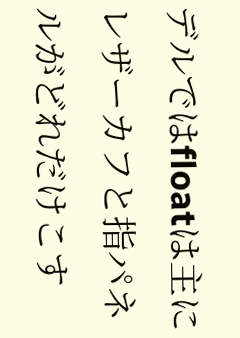デルではfloatは主にレザーカフと指パネルがどれだけこす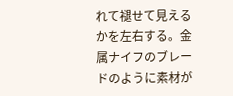れて褪せて見えるかを左右する。金属ナイフのブレードのように素材が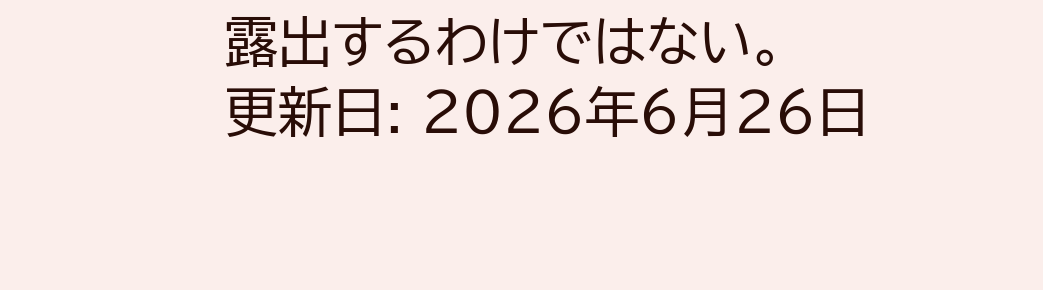露出するわけではない。
更新日: 2026年6月26日